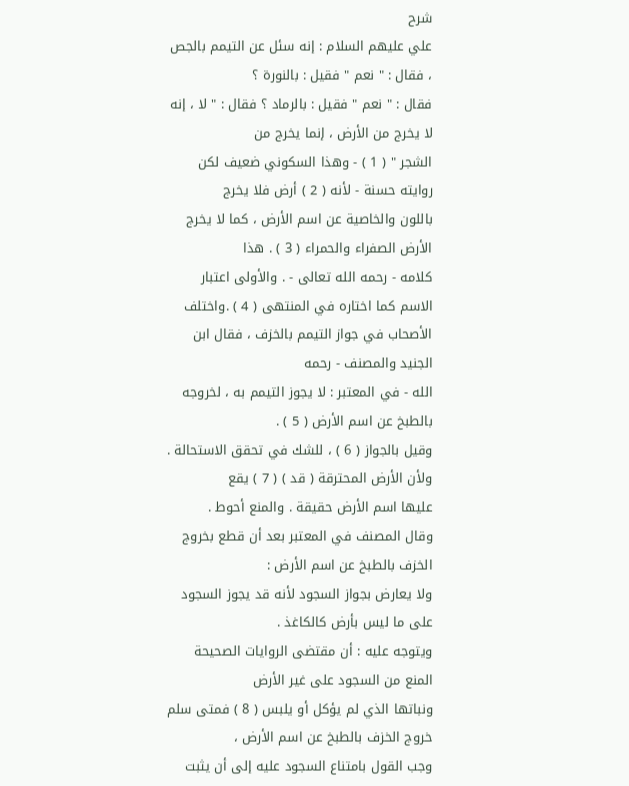شرح
علي عليهم السلام : إنه سئل عن التيمم بالجص ، فقال : " نعم " فقيل : بالنورة ؟
فقال : " نعم " فقيل : بالرماد ؟ فقال : " لا ، إنه لا يخرج من الأرض ، إنما يخرج من
الشجر " ( 1 ) - وهذا السكوني ضعيف لكن روايته حسنة - لأنه ( 2 ) أرض فلا يخرج
باللون والخاصية عن اسم الأرض ، كما لا يخرج الأرض الصفراء والحمراء ( 3 ) . هذا
كلامه - رحمه الله تعالى - . والأولى اعتبار الاسم كما اختاره في المنتهى ( 4 ) .واختلف الأصحاب في جواز التيمم بالخزف ، فقال ابن الجنيد والمصنف - رحمه
الله - في المعتبر : لا يجوز التيمم به ، لخروجه بالطبخ عن اسم الأرض ( 5 ) .
وقيل بالجواز ( 6 ) ، للشك في تحقق الاستحالة . ولأن الأرض المحترقة ( قد ) ( 7 ) يقع
عليها اسم الأرض حقيقة . والمنع أحوط .
وقال المصنف في المعتبر بعد أن قطع بخروج الخزف بالطبخ عن اسم الأرض :
ولا يعارض بجواز السجود لأنه قد يجوز السجود على ما ليس بأرض كالكاغذ .
ويتوجه عليه : أن مقتضى الروايات الصحيحة المنع من السجود على غير الأرض
ونباتها الذي لم يؤكل أو يلبس ( 8 ) فمتى سلم خروج الخزف بالطبخ عن اسم الأرض ،
وجب القول بامتناع السجود عليه إلى أن يثبت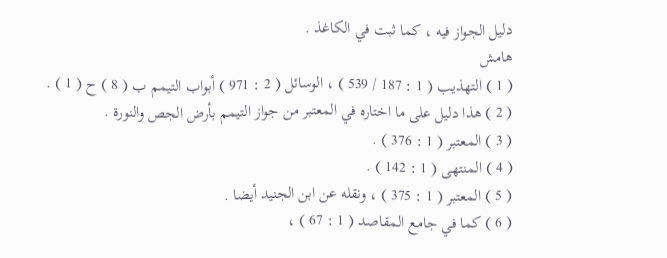دليل الجواز فيه ، كما ثبت في الكاغذ .
هامش
( 1 ) التهذيب ( 1 : 187 / 539 ) ، الوسائل ( 2 : 971 ) أبواب التيمم ب ( 8 ) ح ( 1 ) .
( 2 ) هذا دليل على ما اختاره في المعتبر من جواز التيمم بأرض الجص والنورة .
( 3 ) المعتبر ( 1 : 376 ) .
( 4 ) المنتهى ( 1 : 142 ) .
( 5 ) المعتبر ( 1 : 375 ) ، ونقله عن ابن الجنيد أيضا .
( 6 ) كما في جامع المقاصد ( 1 : 67 ) ،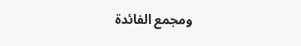ومجمع الفائدة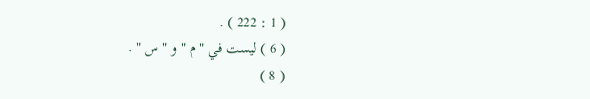( 1 : 222 ) .
( 6 ) ليست في " م " و " س " .
( 8 )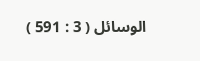الوسائل ( 3 : 591 )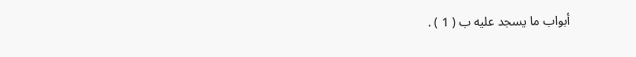أبواب ما يسجد عليه ب ( 1 ) .